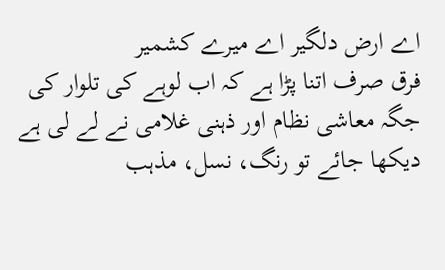اے ارض دلگیر اے میرے کشمیر
فرق صرف اتنا پڑا ہے کہ اب لوہے کی تلوار کی جگہ معاشی نظام اور ذہنی غلامی نے لے لی ہے
دیکھا جائے تو رنگ، نسل، مذہب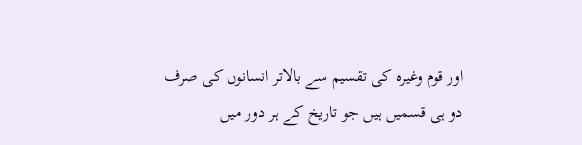اور قوم وغیرہ کی تقسیم سے بالاتر انسانوں کی صرف دو ہی قسمیں ہیں جو تاریخ کے ہر دور میں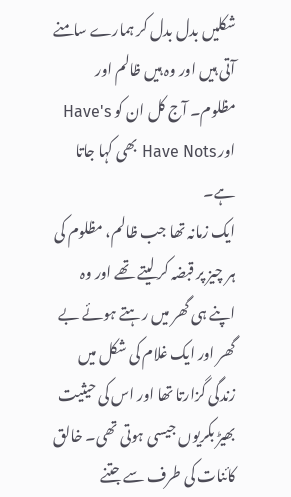شکلیں بدل بدل کر ہمارے سامنے آتی ہیں اور وہ ہیں ظالم اور مظلوم۔ آج کل ان کو Have's اور Have Nots بھی کہا جاتا ہے۔
ایک زمانہ تھا جب ظالم، مظلوم کی ہر چیز پر قبضہ کر لیتے تھے اور وہ اپنے ہی گھر میں رہتے ہوئے بے گھر اور ایک غلام کی شکل میں زندگی گزارتا تھا اور اس کی حیثیت بھیڑ بکریوں جیسی ہوتی تھی۔ خالق کائنات کی طرف سے جتنے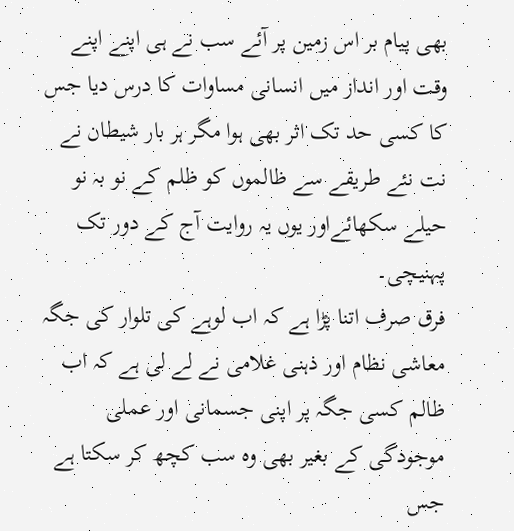بھی پیام بر اس زمین پر آئے سب نے ہی اپنے اپنے وقت اور انداز میں انسانی مساوات کا درس دیا جس کا کسی حد تک اثر بھی ہوا مگر ہر بار شیطان نے نت نئے طریقے سے ظالموں کو ظلم کے نو بہ نو حیلے سکھائےاور یوں یہ روایت آج کے دور تک پہنیچی۔
فرق صرف اتنا پڑا ہے کہ اب لوہے کی تلوار کی جگہ معاشی نظام اور ذہنی غلامی نے لے لی ہے کہ اب ظالم کسی جگہ پر اپنی جسمانی اور عملی موجودگی کے بغیر بھی وہ سب کچھ کر سکتا ہے جس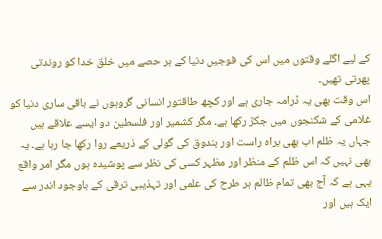کے لیے اگلے وقتوں میں اس کی فوجیں دنیا کے ہر حصے میں خلق خدا کو روندتی پھرتی تھیں۔
اس وقت بھی یہ ڈرامہ جاری ہے اور کچھ طاقتور انسانی گروہوں نے باقی ساری دنیا کو غلامی کے شکنجوں میں جکڑ رکھا ہے۔ مگر کشمیر اور فلسطین دو ایسے علاقے ہیں جہاں یہ ظلم اب بھی براہ راست اور بندوق کی گولی کے ذریعے روا رکھا جا رہا ہے۔ یہ بھی نہیں کہ اس ظلم کے منظر اور مظہر کسی کی نظر سے پوشیدہ ہوں مگر امر واقع یہی ہے کہ آج بھی تمام ظالم ہر طرح کی علمی اور تہذیبی ترقی کے باوجود اندر سے ایک ہیں اور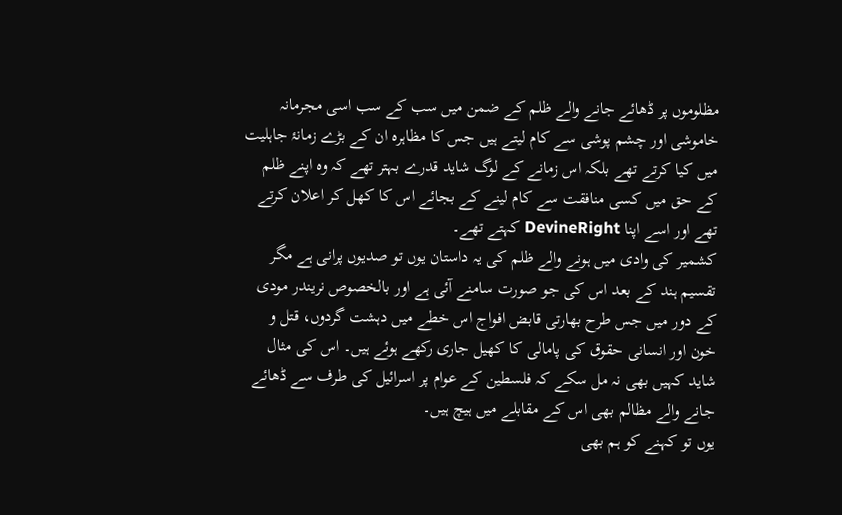مظلوموں پر ڈھائے جانے والے ظلم کے ضمن میں سب کے سب اسی مجرمانہ خاموشی اور چشم پوشی سے کام لیتے ہیں جس کا مظاہرہ ان کے بڑے زمانۂ جاہلیت میں کیا کرتے تھے بلکہ اس زمانے کے لوگ شاید قدرے بہتر تھے کہ وہ اپنے ظلم کے حق میں کسی منافقت سے کام لینے کے بجائے اس کا کھل کر اعلان کرتے تھے اور اسے اپنا DevineRight کہتے تھے۔
کشمیر کی وادی میں ہونے والے ظلم کی یہ داستان یوں تو صدیوں پرانی ہے مگر تقسیم ہند کے بعد اس کی جو صورت سامنے آئی ہے اور بالخصوص نریندر مودی کے دور میں جس طرح بھارتی قابض افواج اس خطے میں دہشت گردوں، قتل و خون اور انسانی حقوق کی پامالی کا کھیل جاری رکھے ہوئے ہیں۔ اس کی مثال شاید کہیں بھی نہ مل سکے کہ فلسطین کے عوام پر اسرائیل کی طرف سے ڈھائے جانے والے مظالم بھی اس کے مقابلے میں ہیچ ہیں۔
یوں تو کہنے کو ہم بھی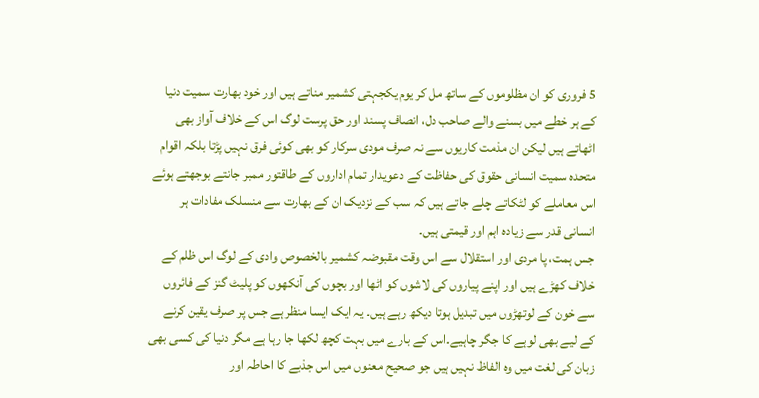5 فروری کو ان مظلوموں کے ساتھ مل کر یوم یکجہتی کشمیر مناتے ہیں اور خود بھارت سمیت دنیا کے ہر خطے میں بسنے والے صاحب دل، انصاف پسند اور حق پرست لوگ اس کے خلاف آواز بھی اٹھاتے ہیں لیکن ان مذمت کاریوں سے نہ صرف مودی سرکار کو بھی کوئی فرق نہیں پڑتا بلکہ اقوام متحدہ سمیت انسانی حقوق کی حفاظت کے دعویدار تمام اداروں کے طاقتور ممبر جانتے بوجھتے ہوئے اس معاملے کو لٹکاتے چلے جاتے ہیں کہ سب کے نزدیک ان کے بھارت سے منسلک مفادات ہر انسانی قدر سے زیادہ اہم اور قیمتی ہیں۔
جس ہمت، پا مردی اور استقلال سے اس وقت مقبوضہ کشمیر بالخصوص وادی کے لوگ اس ظلم کے خلاف کھڑے ہیں اور اپنے پیاروں کی لاشوں کو اٹھا اور بچوں کی آنکھوں کو پلیٹ گنز کے فائروں سے خون کے لوتھڑوں میں تبدیل ہوتا دیکھ رہے ہیں۔ یہ ایک ایسا منظر ہے جس پر صرف یقین کرنے کے لیے بھی لوہے کا جگر چاہیے۔اس کے بارے میں بہت کچھ لکھا جا رہا ہے مگر دنیا کی کسی بھی زبان کی لغت میں وہ الفاظ نہیں ہیں جو صحیح معنوں میں اس جذبے کا احاطہ اور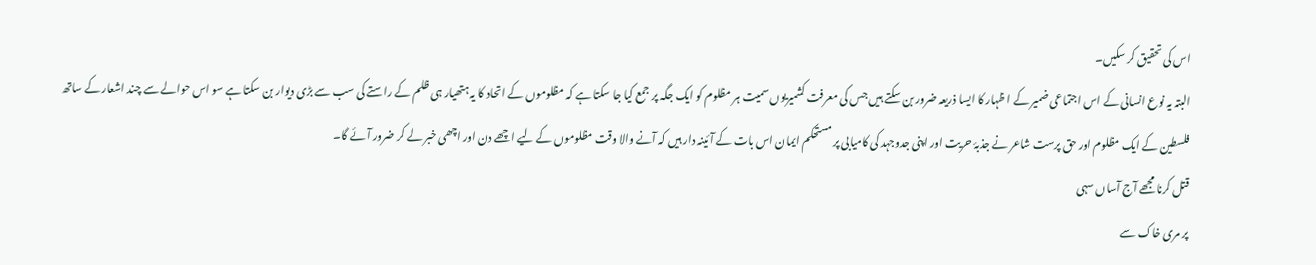اس کی تحقیق کر سکیں۔
البتہ یہ نوع انسانی کے اس اجتماعی ضمیر کے ا ظہار کا ایسا ذریعہ ضرور بن سکتے ہیں جس کی معرفت کشمیریوں سمیت ہر مظلوم کو ایک جگہ پر جمع کیا جا سکتا ہے کہ مظلوموں کے اتحاد کا یہ ہتھیار ہی ظلم کے راستے کی سب سے بڑی دیوار بن سکتا ہے سو اس حوالے سے چند اشعار کے ساتھ فلسطین کے ایک مظلوم اور حق پرست شاعر نے جذبۂ حریت اور اپنی جدوجہد کی کامیابی پر مستحکم ایمان اس بات کے آئینہ دار ہیں کہ آنے والا وقت مظلوموں کے لیے اچھے دن اور اچھی خبر لے کر ضرور آئے گا۔
قتل کرنا مجھے آج آساں سہی
پر مری خاک سے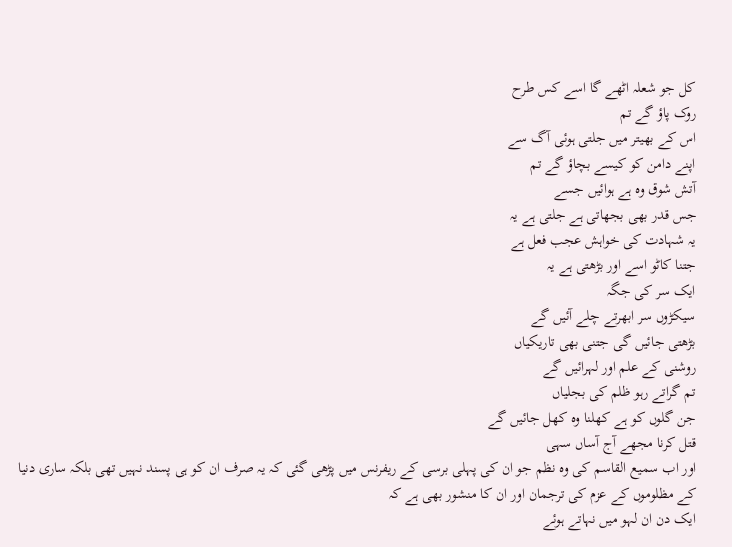کل جو شعلہ اٹھے گا اسے کس طرح
روک پاؤ گے تم
اس کے بھیتر میں جلتی ہوئی آگ سے
اپنے دامن کو کیسے بچاؤ گے تم
آتش شوق وہ ہے ہوائیں جسے
جس قدر بھی بجھاتی ہے جلتی ہے یہ
یہ شہادت کی خواہش عجب فعل ہے
جتنا کاٹو اسے اور بڑھتی ہے یہ
ایک سر کی جگہ
سیکڑوں سر ابھرتے چلے آئیں گے
بڑھتی جائیں گی جتنی بھی تاریکیاں
روشنی کے علم اور لہرائیں گے
تم گراتے رہو ظلم کی بجلیاں
جن گلوں کو ہے کھلنا وہ کھل جائیں گے
قتل کرنا مجھے آج آساں سہی
اور اب سمیع القاسم کی وہ نظم جو ان کی پہلی برسی کے ریفرنس میں پڑھی گئی کہ یہ صرف ان کو ہی پسند نہیں تھی بلکہ ساری دنیا کے مظلوموں کے عزم کی ترجمان اور ان کا منشور بھی ہے کہ
ایک دن ان لہو میں نہاتے ہوئے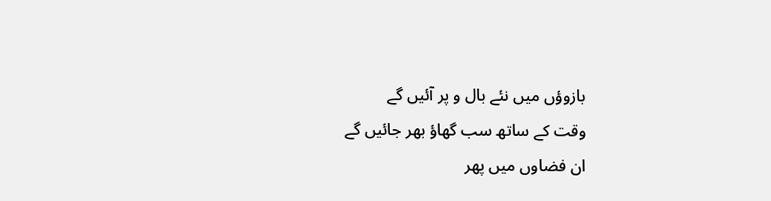بازوؤں میں نئے بال و پر آئیں گے
وقت کے ساتھ سب گھاؤ بھر جائیں گے
ان فضاوں میں پھر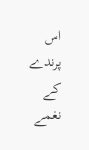اس پرندے کے نغمے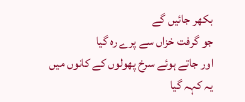بکھر جائیں گے
جو گرفت خزاں سے پرے رہ گیا
اور جاتے ہوئے سرخ پھولوں کے کانوں میں یہ کہہ گیا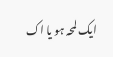ایک لمحہ ہو یا اک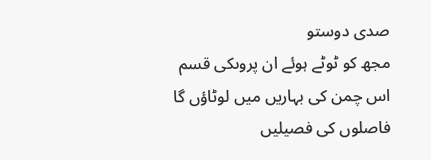صدی دوستو
مجھ کو ٹوٹے ہوئے ان پروںکی قسم
اس چمن کی بہاریں میں لوٹاؤں گا
فاصلوں کی فصیلیں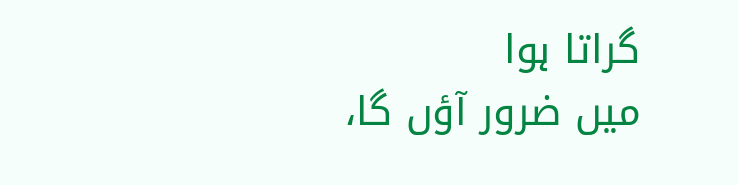گراتا ہوا
میں ضرور آؤں گا،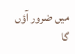میں ضرور آؤں گا